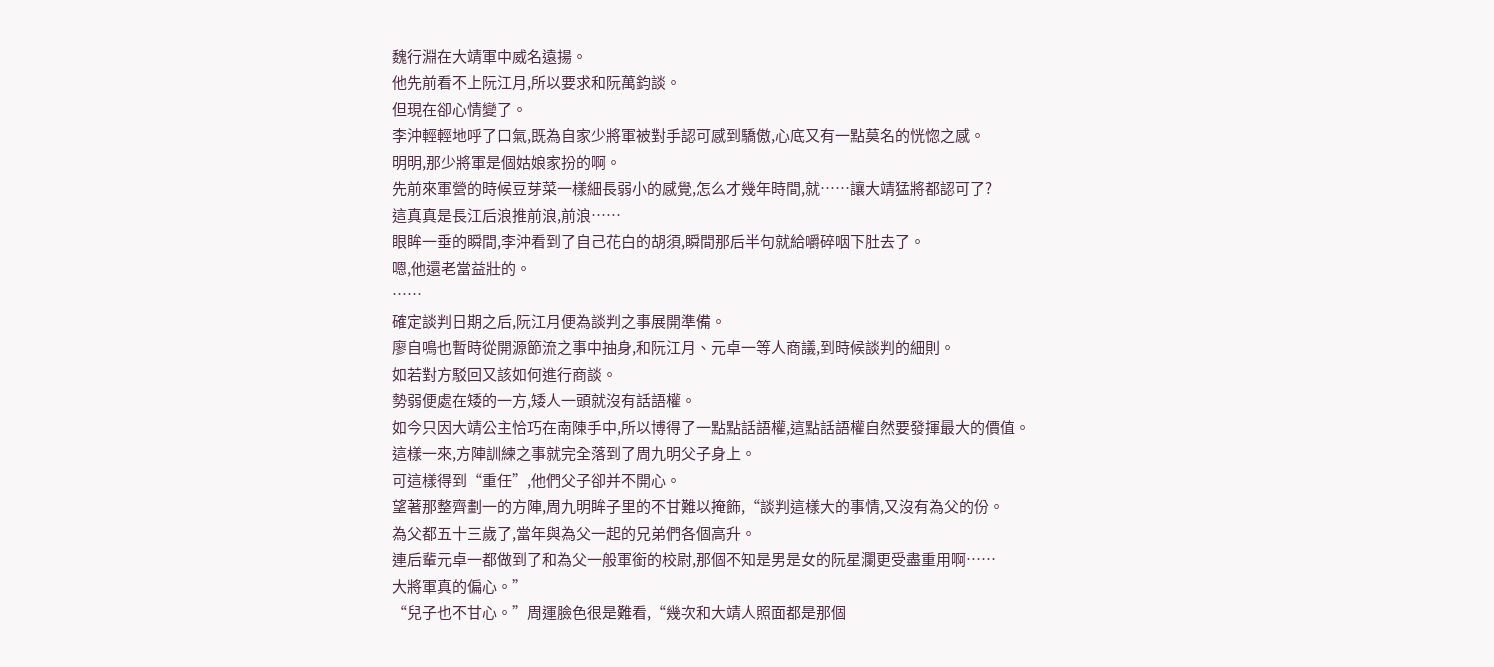魏行淵在大靖軍中威名遠揚。
他先前看不上阮江月,所以要求和阮萬鈞談。
但現在卻心情變了。
李沖輕輕地呼了口氣,既為自家少將軍被對手認可感到驕傲,心底又有一點莫名的恍惚之感。
明明,那少將軍是個姑娘家扮的啊。
先前來軍營的時候豆芽菜一樣細長弱小的感覺,怎么才幾年時間,就……讓大靖猛將都認可了?
這真真是長江后浪推前浪,前浪……
眼眸一垂的瞬間,李沖看到了自己花白的胡須,瞬間那后半句就給嚼碎咽下肚去了。
嗯,他還老當益壯的。
……
確定談判日期之后,阮江月便為談判之事展開準備。
廖自鳴也暫時從開源節流之事中抽身,和阮江月、元卓一等人商議,到時候談判的細則。
如若對方駁回又該如何進行商談。
勢弱便處在矮的一方,矮人一頭就沒有話語權。
如今只因大靖公主恰巧在南陳手中,所以博得了一點點話語權,這點話語權自然要發揮最大的價值。
這樣一來,方陣訓練之事就完全落到了周九明父子身上。
可這樣得到“重任”,他們父子卻并不開心。
望著那整齊劃一的方陣,周九明眸子里的不甘難以掩飾,“談判這樣大的事情,又沒有為父的份。
為父都五十三歲了,當年與為父一起的兄弟們各個高升。
連后輩元卓一都做到了和為父一般軍銜的校尉,那個不知是男是女的阮星瀾更受盡重用啊……
大將軍真的偏心。”
“兒子也不甘心。”周運臉色很是難看,“幾次和大靖人照面都是那個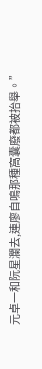元卓一和阮星瀾去,連廖自鳴那種窩囊廢都被抬舉。”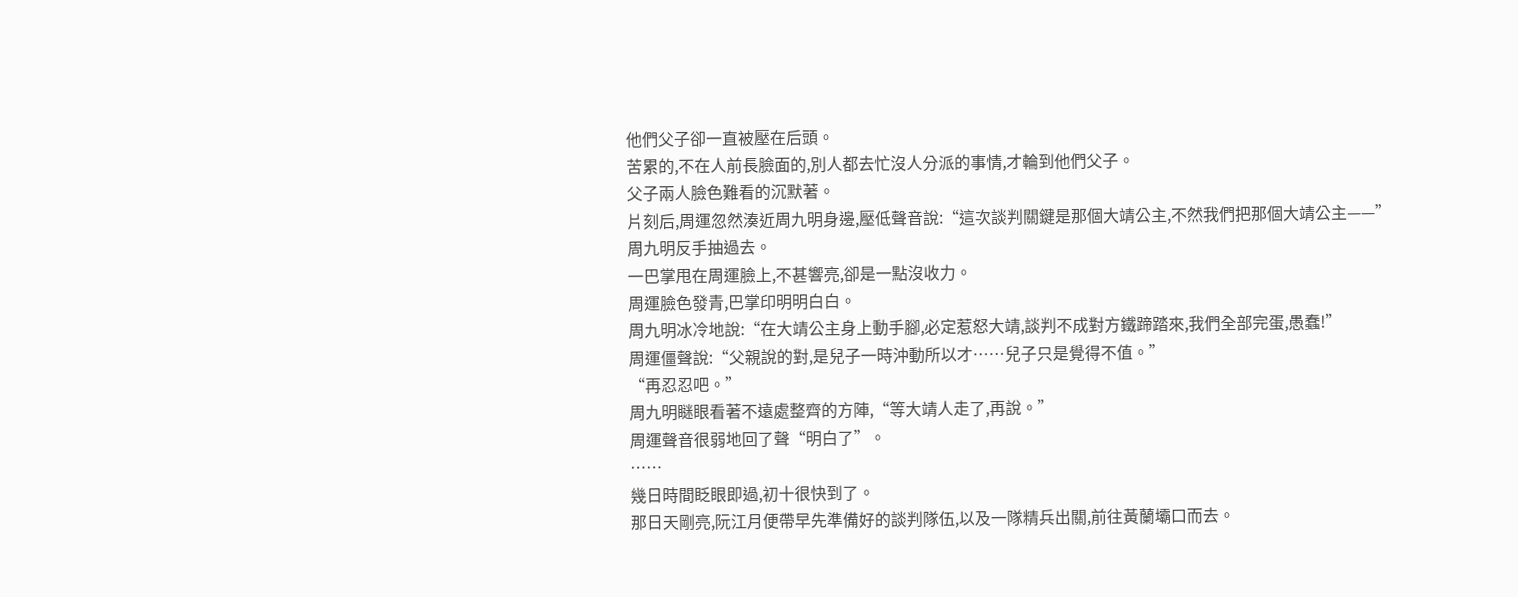他們父子卻一直被壓在后頭。
苦累的,不在人前長臉面的,別人都去忙沒人分派的事情,才輪到他們父子。
父子兩人臉色難看的沉默著。
片刻后,周運忽然湊近周九明身邊,壓低聲音說:“這次談判關鍵是那個大靖公主,不然我們把那個大靖公主——”
周九明反手抽過去。
一巴掌甩在周運臉上,不甚響亮,卻是一點沒收力。
周運臉色發青,巴掌印明明白白。
周九明冰冷地說:“在大靖公主身上動手腳,必定惹怒大靖,談判不成對方鐵蹄踏來,我們全部完蛋,愚蠢!”
周運僵聲說:“父親說的對,是兒子一時沖動所以才……兒子只是覺得不值。”
“再忍忍吧。”
周九明瞇眼看著不遠處整齊的方陣,“等大靖人走了,再說。”
周運聲音很弱地回了聲“明白了”。
……
幾日時間眨眼即過,初十很快到了。
那日天剛亮,阮江月便帶早先準備好的談判隊伍,以及一隊精兵出關,前往黃蘭壩口而去。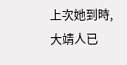上次她到時,大靖人已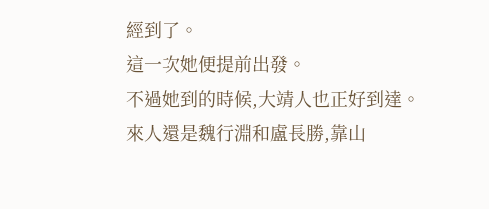經到了。
這一次她便提前出發。
不過她到的時候,大靖人也正好到達。
來人還是魏行淵和盧長勝,靠山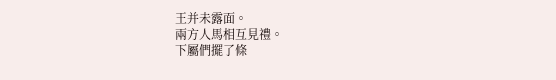王并未露面。
兩方人馬相互見禮。
下屬們擺了條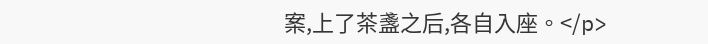案,上了茶盞之后,各自入座。</p>